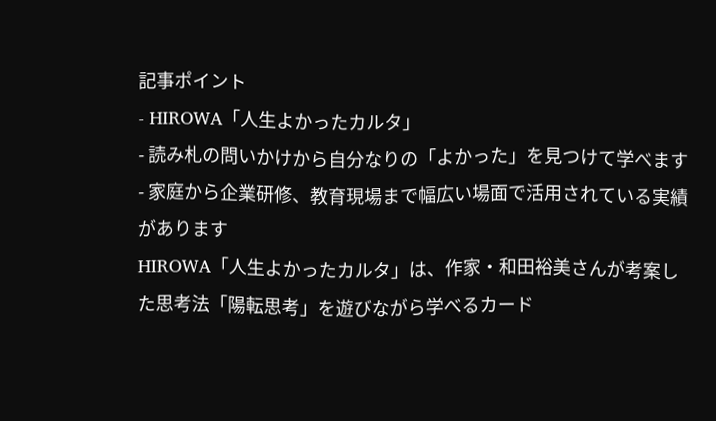記事ポイント
- HIROWA「人生よかったカルタ」
- 読み札の問いかけから自分なりの「よかった」を見つけて学べます
- 家庭から企業研修、教育現場まで幅広い場面で活用されている実績があります
HIROWA「人生よかったカルタ」は、作家・和田裕美さんが考案した思考法「陽転思考」を遊びながら学べるカード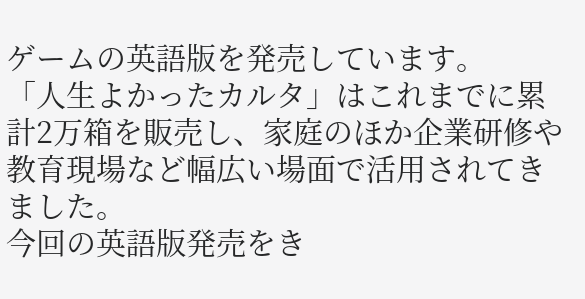ゲームの英語版を発売しています。
「人生よかったカルタ」はこれまでに累計2万箱を販売し、家庭のほか企業研修や教育現場など幅広い場面で活用されてきました。
今回の英語版発売をき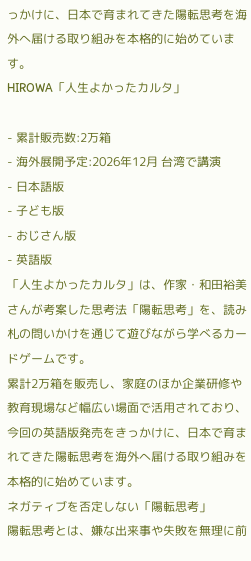っかけに、日本で育まれてきた陽転思考を海外へ届ける取り組みを本格的に始めています。
HIROWA「人生よかったカルタ」

- 累計販売数:2万箱
- 海外展開予定:2026年12月 台湾で講演
- 日本語版
- 子ども版
- おじさん版
- 英語版
「人生よかったカルタ」は、作家・和田裕美さんが考案した思考法「陽転思考」を、読み札の問いかけを通じて遊びながら学べるカードゲームです。
累計2万箱を販売し、家庭のほか企業研修や教育現場など幅広い場面で活用されており、今回の英語版発売をきっかけに、日本で育まれてきた陽転思考を海外へ届ける取り組みを本格的に始めています。
ネガティブを否定しない「陽転思考」
陽転思考とは、嫌な出来事や失敗を無理に前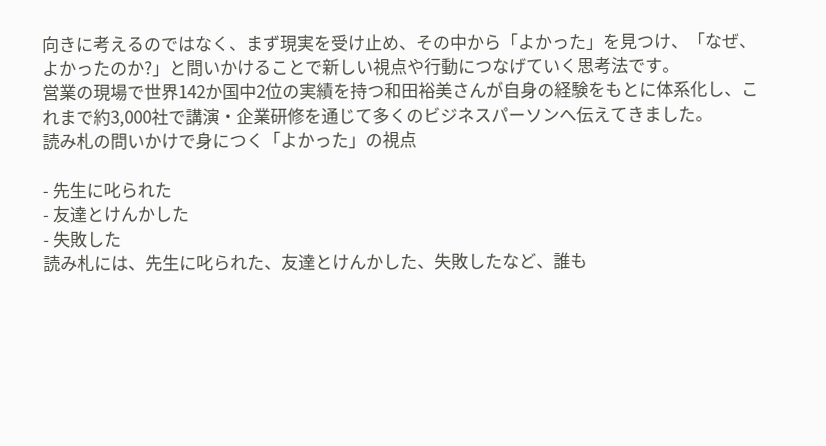向きに考えるのではなく、まず現実を受け止め、その中から「よかった」を見つけ、「なぜ、よかったのか?」と問いかけることで新しい視点や行動につなげていく思考法です。
営業の現場で世界142か国中2位の実績を持つ和田裕美さんが自身の経験をもとに体系化し、これまで約3,000社で講演・企業研修を通じて多くのビジネスパーソンへ伝えてきました。
読み札の問いかけで身につく「よかった」の視点

- 先生に叱られた
- 友達とけんかした
- 失敗した
読み札には、先生に叱られた、友達とけんかした、失敗したなど、誰も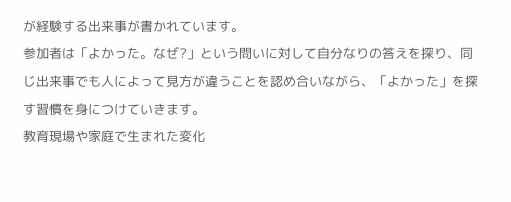が経験する出来事が書かれています。
参加者は「よかった。なぜ?」という問いに対して自分なりの答えを探り、同じ出来事でも人によって見方が違うことを認め合いながら、「よかった」を探す習慣を身につけていきます。
教育現場や家庭で生まれた変化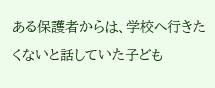ある保護者からは、学校へ行きたくないと話していた子ども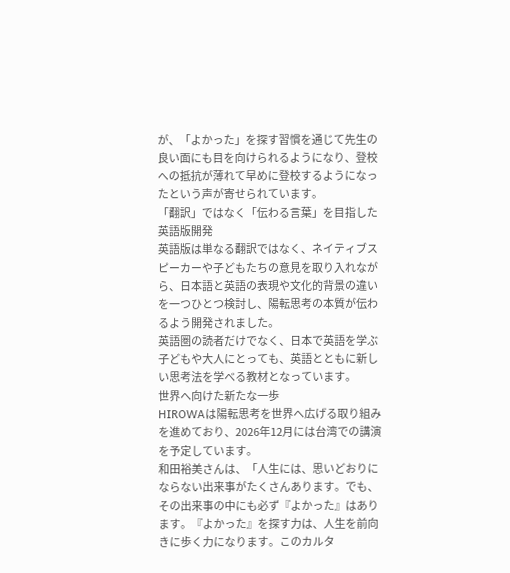が、「よかった」を探す習慣を通じて先生の良い面にも目を向けられるようになり、登校への抵抗が薄れて早めに登校するようになったという声が寄せられています。
「翻訳」ではなく「伝わる言葉」を目指した英語版開発
英語版は単なる翻訳ではなく、ネイティブスピーカーや子どもたちの意見を取り入れながら、日本語と英語の表現や文化的背景の違いを一つひとつ検討し、陽転思考の本質が伝わるよう開発されました。
英語圏の読者だけでなく、日本で英語を学ぶ子どもや大人にとっても、英語とともに新しい思考法を学べる教材となっています。
世界へ向けた新たな一歩
HIROWAは陽転思考を世界へ広げる取り組みを進めており、2026年12月には台湾での講演を予定しています。
和田裕美さんは、「人生には、思いどおりにならない出来事がたくさんあります。でも、その出来事の中にも必ず『よかった』はあります。『よかった』を探す力は、人生を前向きに歩く力になります。このカルタ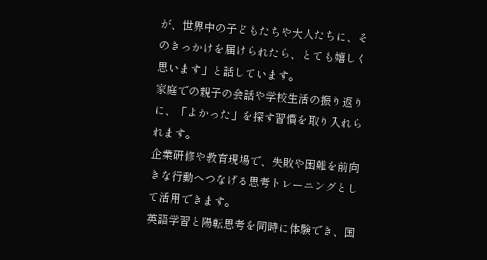が、世界中の子どもたちや大人たちに、そのきっかけを届けられたら、とても嬉しく思います」と話しています。
家庭での親子の会話や学校生活の振り返りに、「よかった」を探す習慣を取り入れられます。
企業研修や教育現場で、失敗や困難を前向きな行動へつなげる思考トレーニングとして活用できます。
英語学習と陽転思考を同時に体験でき、国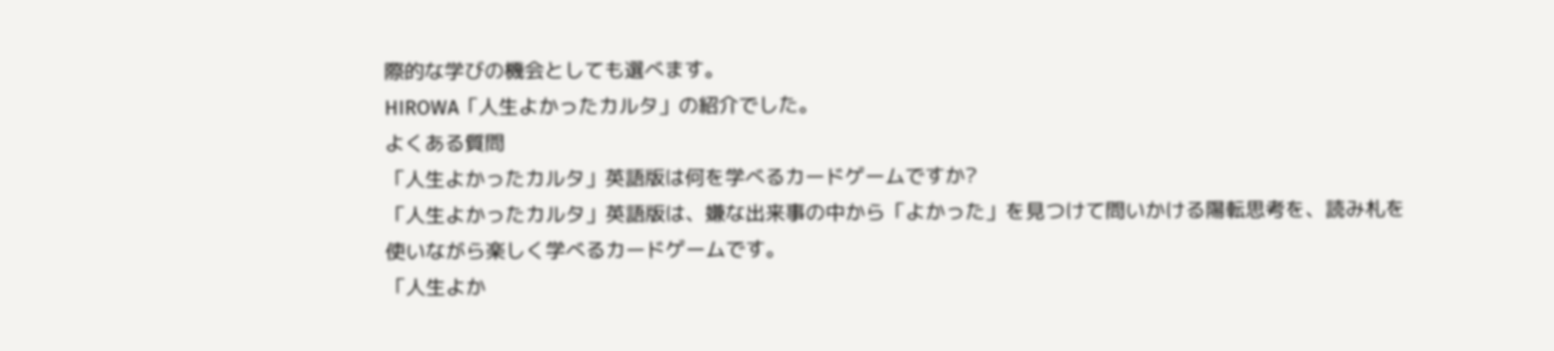際的な学びの機会としても選べます。
HIROWA「人生よかったカルタ」の紹介でした。
よくある質問
「人生よかったカルタ」英語版は何を学べるカードゲームですか?
「人生よかったカルタ」英語版は、嫌な出来事の中から「よかった」を見つけて問いかける陽転思考を、読み札を使いながら楽しく学べるカードゲームです。
「人生よか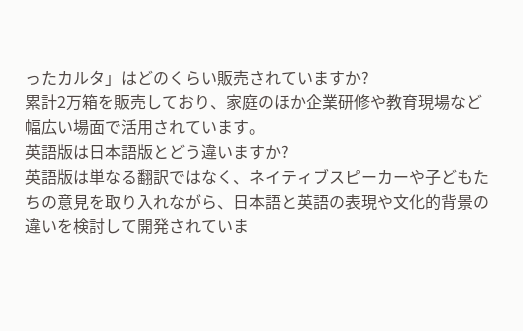ったカルタ」はどのくらい販売されていますか?
累計2万箱を販売しており、家庭のほか企業研修や教育現場など幅広い場面で活用されています。
英語版は日本語版とどう違いますか?
英語版は単なる翻訳ではなく、ネイティブスピーカーや子どもたちの意見を取り入れながら、日本語と英語の表現や文化的背景の違いを検討して開発されていま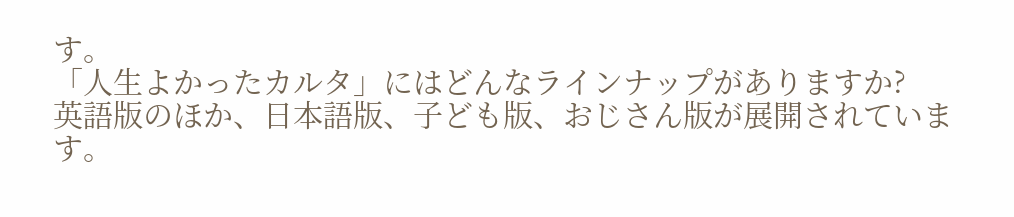す。
「人生よかったカルタ」にはどんなラインナップがありますか?
英語版のほか、日本語版、子ども版、おじさん版が展開されています。